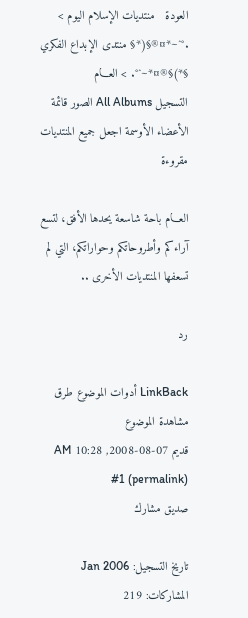العودة   منتديات الإسلام اليوم > .°ˆ~*¤®§(*§ منتدى الإبداع الفكري §*)§®¤*~ˆ°. > العـــام
التسجيل All Albums الصور قائمة الأعضاء الأوسمة اجعل جميع المنتديات مقروءة

العـــام باحة شاسعة يحدها الأفق، لتسع آراءكم وأطروحاتكم وحواراتكم، التي لم تسعفها المنتديات الأخرى ..

رد

LinkBack أدوات الموضوع طرق مشاهدة الموضوع
قديم 07-08-2008, 10:28 AM   #1 (permalink)
صديق مشارك

تاريخ التسجيل: Jan 2006
المشاركات: 219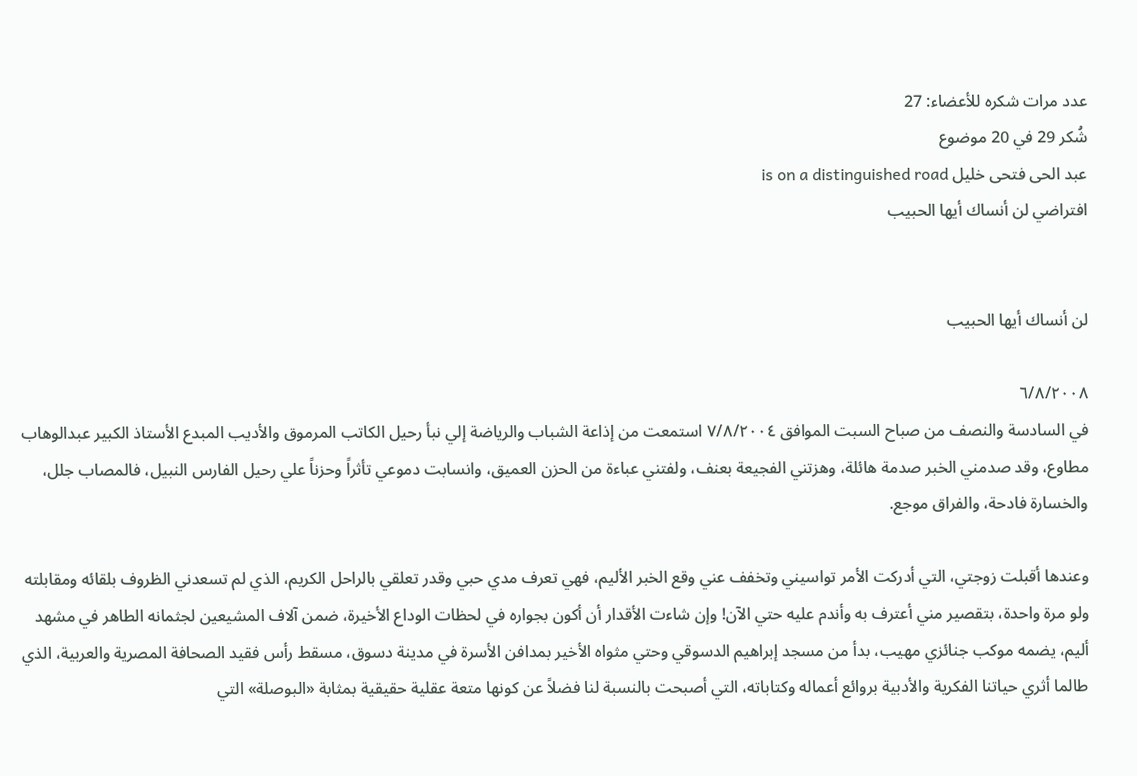عدد مرات شكره للأعضاء: 27
شُكر 29 في 20 موضوع
عبد الحى فتحى خليل is on a distinguished road
افتراضي لن أنساك أيها الحبيب


لن أنساك أيها الحبيب

٦/٨/٢٠٠٨
في السادسة والنصف من صباح السبت الموافق ٧/٨/٢٠٠٤ استمعت من إذاعة الشباب والرياضة إلي نبأ رحيل الكاتب المرموق والأديب المبدع الأستاذ الكبير عبدالوهاب مطاوع، وقد صدمني الخبر صدمة هائلة، وهزتني الفجيعة بعنف، ولفتني عباءة من الحزن العميق، وانسابت دموعي تأثراً وحزناً علي رحيل الفارس النبيل، فالمصاب جلل، والخسارة فادحة، والفراق موجع.

وعندها أقبلت زوجتي، التي أدركت الأمر تواسيني وتخفف عني وقع الخبر الأليم، فهي تعرف مدي حبي وقدر تعلقي بالراحل الكريم، الذي لم تسعدني الظروف بلقائه ومقابلته ولو مرة واحدة، بتقصير مني أعترف به وأندم عليه حتي الآن! وإن شاءت الأقدار أن أكون بجواره في لحظات الوداع الأخيرة، ضمن آلاف المشيعين لجثمانه الطاهر في مشهد أليم، يضمه موكب جنائزي مهيب، بدأ من مسجد إبراهيم الدسوقي وحتي مثواه الأخير بمدافن الأسرة في مدينة دسوق، مسقط رأس فقيد الصحافة المصرية والعربية، الذي طالما أثري حياتنا الفكرية والأدبية بروائع أعماله وكتاباته، التي أصبحت بالنسبة لنا فضلاً عن كونها متعة عقلية حقيقية بمثابة «البوصلة» التي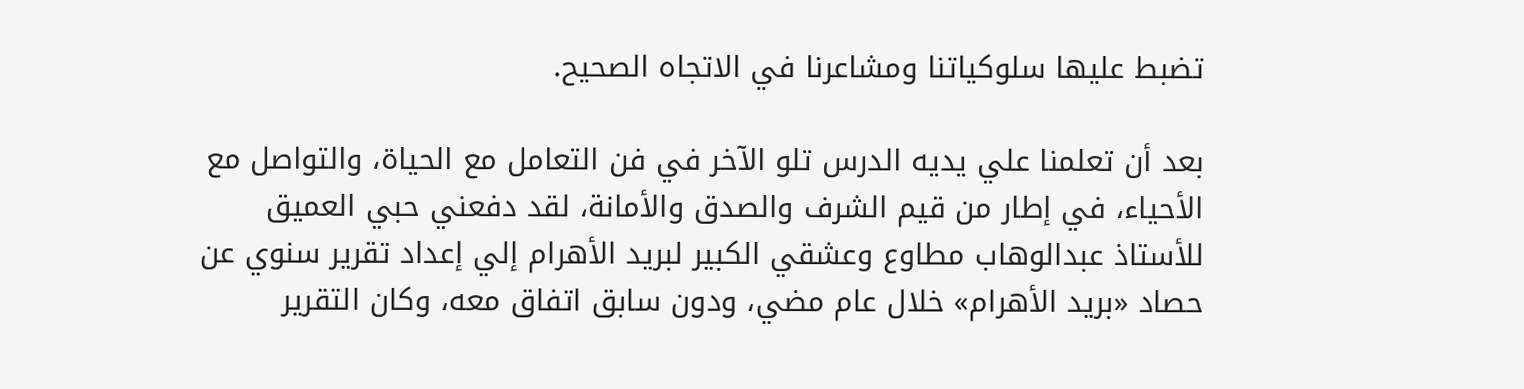تضبط عليها سلوكياتنا ومشاعرنا في الاتجاه الصحيح.

بعد أن تعلمنا علي يديه الدرس تلو الآخر في فن التعامل مع الحياة، والتواصل مع الأحياء، في إطار من قيم الشرف والصدق والأمانة، لقد دفعني حبي العميق للأستاذ عبدالوهاب مطاوع وعشقي الكبير لبريد الأهرام إلي إعداد تقرير سنوي عن حصاد «بريد الأهرام» خلال عام مضي، ودون سابق اتفاق معه، وكان التقرير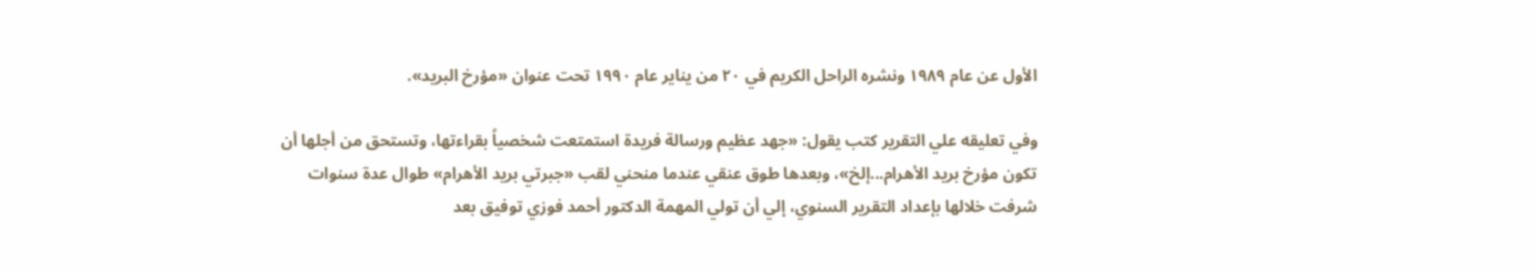الأول عن عام ١٩٨٩ ونشره الراحل الكريم في ٢٠ من يناير عام ١٩٩٠ تحت عنوان «مؤرخ البريد».

وفي تعليقه علي التقرير كتب يقول: «جهد عظيم ورسالة فريدة استمتعت شخصياً بقراءتها، وتستحق من أجلها أن تكون مؤرخ بريد الأهرام...إلخ»، وبعدها طوق عنقي عندما منحني لقب «جبرتي بريد الأهرام» طوال عدة سنوات شرفت خلالها بإعداد التقرير السنوي، إلي أن تولي المهمة الدكتور أحمد فوزي توفيق بعد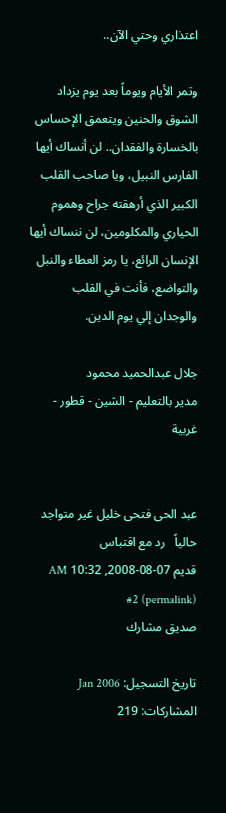اعتذاري وحتي الآن..

وتمر الأيام ويوماً بعد يوم يزداد الشوق والحنين ويتعمق الإحساس بالخسارة والفقدان.. لن أنساك أيها الفارس النبيل، ويا صاحب القلب الكبير الذي أرهقته جراح وهموم الحياري والمكلومين، لن ننساك أيها الإنسان الرائع، يا رمز العطاء والنبل والتواضع، فأنت في القلب والوجدان إلي يوم الدين.

جلال عبدالحميد محمود
مدير بالتعليم - الشين - قطور - غربية


عبد الحى فتحى خليل غير متواجد حالياً   رد مع اقتباس
قديم 07-08-2008, 10:32 AM   #2 (permalink)
صديق مشارك

تاريخ التسجيل: Jan 2006
المشاركات: 219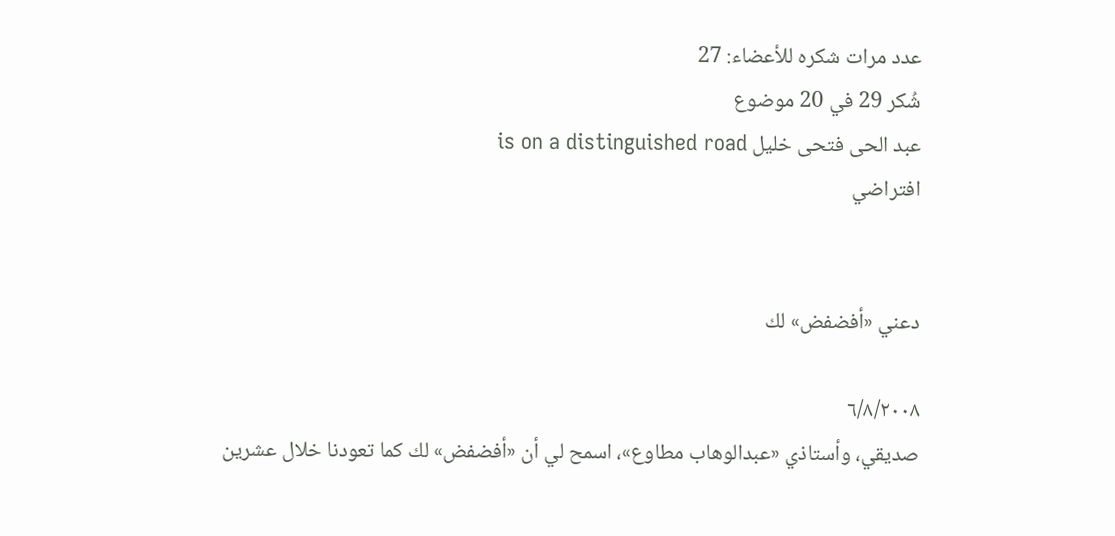عدد مرات شكره للأعضاء: 27
شُكر 29 في 20 موضوع
عبد الحى فتحى خليل is on a distinguished road
افتراضي


دعني «أفضفض» لك

٦/٨/٢٠٠٨
صديقي، وأستاذي «عبدالوهاب مطاوع»، اسمح لي أن «أفضفض» لك كما تعودنا خلال عشرين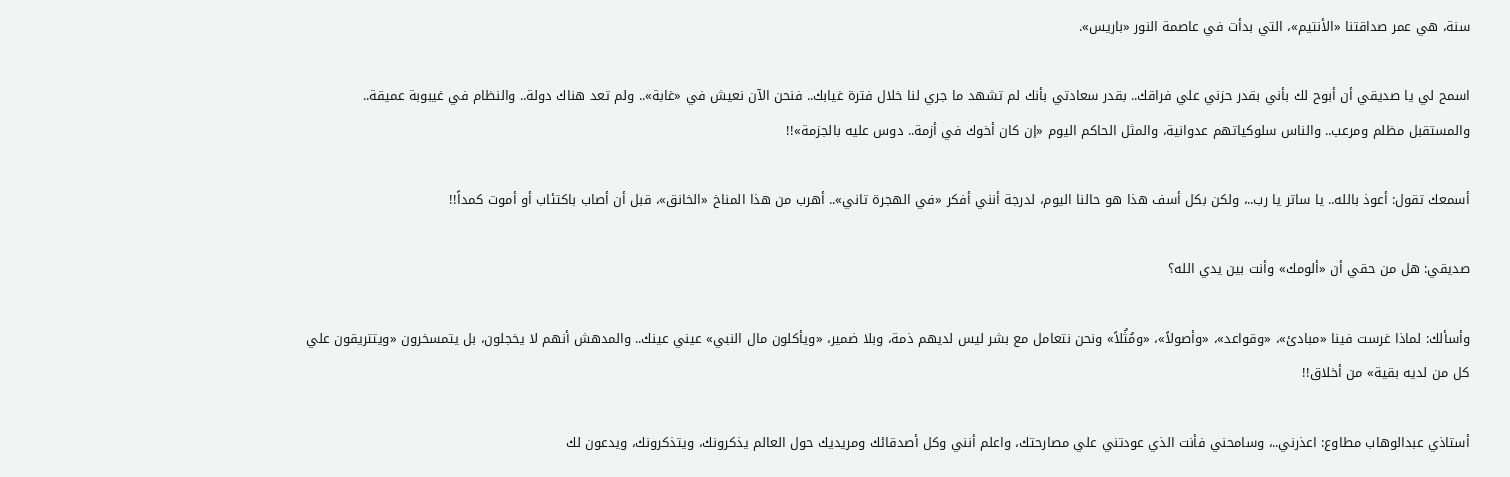سنة، هي عمر صداقتنا «الأنتيم»، التي بدأت في عاصمة النور «باريس».

اسمح لي يا صديقي أن أبوح لك بأني بقدر حزني علي فراقك.. بقدر سعادتي بأنك لم تشهد ما جري لنا خلال فترة غيابك.. فنحن الآن نعيش في «غابة».. ولم تعد هناك دولة.. والنظام في غيبوبة عميقة.. والمستقبل مظلم ومرعب.. والناس سلوكياتهم عدوانية، والمثل الحاكم اليوم «إن كان أخوك في أزمة.. دوس عليه بالجزمة»!!

أسمعك تقول: أعوذ بالله.. يا ساتر يا رب..، ولكن بكل أسف هذا هو حالنا اليوم، لدرجة أنني أفكر «في الهجرة تاني».. أهرب من هذا المناخ «الخانق»، قبل أن أصاب باكتئاب أو أموت كمداً!!

صديقي: هل من حقي أن «ألومك» وأنت بين يدي الله؟

وأسألك: لماذا غرست فينا «مبادئ»، «وقواعد»، «وأصولاً»، «ومُثُلاً» ونحن نتعامل مع بشر ليس لديهم ذمة، وبلا ضمير، «ويأكلون مال النبي» عيني عينك.. والمدهش أنهم لا يخجلون، بل يتمسخرون «ويتتريقون علي كل من لديه بقية» من أخلاق!!

أستاذي عبدالوهاب مطاوع: اعذرني..، وسامحني فأنت الذي عودتني علي مصارحتك، واعلم أنني وكل أصدقائك ومريديك حول العالم يذكرونك، ويتذكرونك، ويدعون لك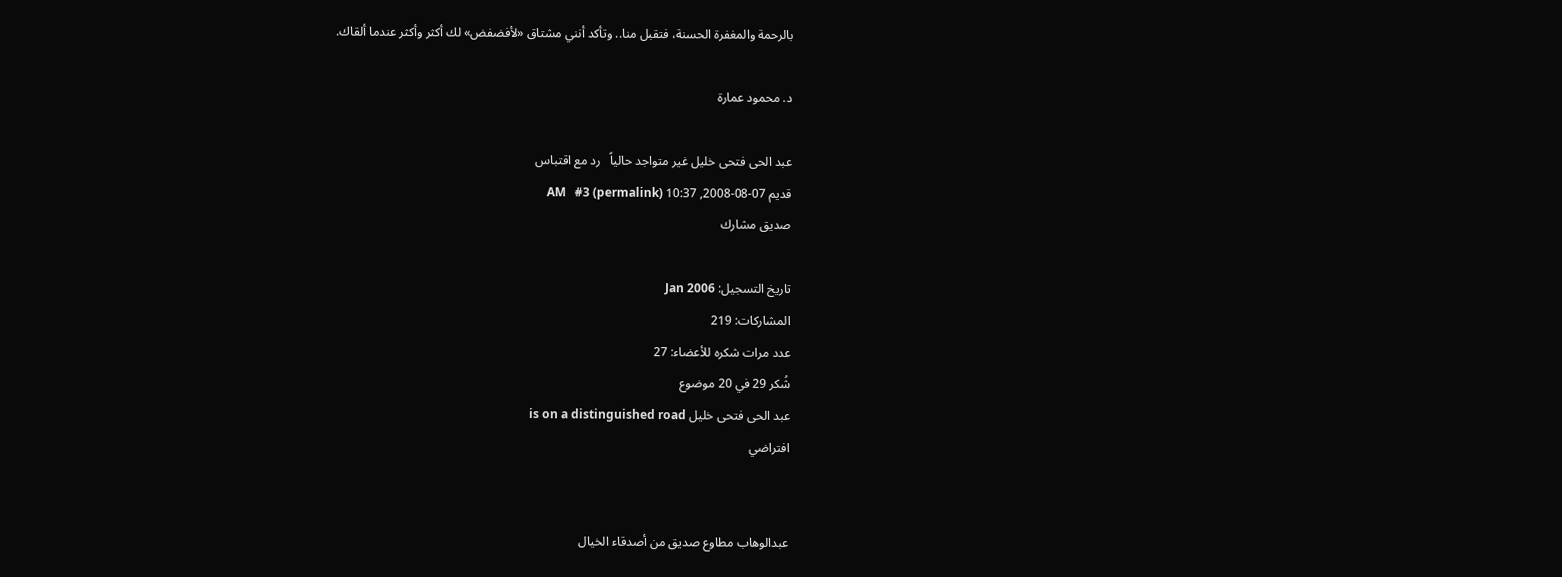بالرحمة والمغفرة الحسنة، فتقبل منا.. وتأكد أنني مشتاق «لأفضفض» لك أكثر وأكثر عندما ألقاك.

د. محمود عمارة

عبد الحى فتحى خليل غير متواجد حالياً   رد مع اقتباس
قديم 07-08-2008, 10:37 AM   #3 (permalink)
صديق مشارك

تاريخ التسجيل: Jan 2006
المشاركات: 219
عدد مرات شكره للأعضاء: 27
شُكر 29 في 20 موضوع
عبد الحى فتحى خليل is on a distinguished road
افتراضي


عبدالوهاب مطاوع صديق من أصدقاء الخيال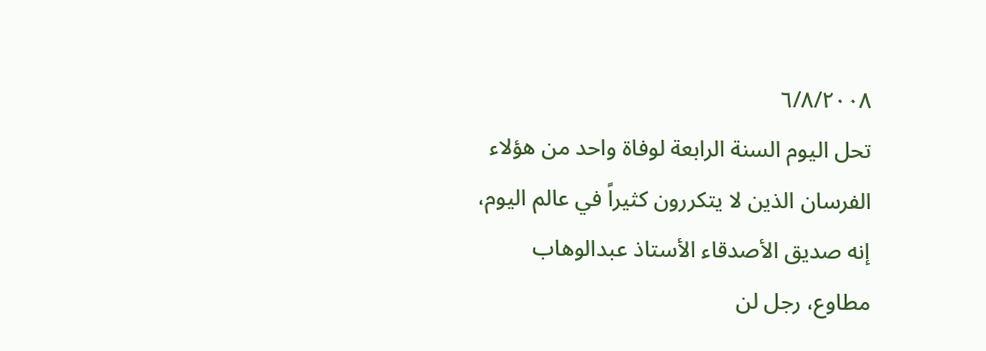٦/٨/٢٠٠٨
تحل اليوم السنة الرابعة لوفاة واحد من هؤلاء الفرسان الذين لا يتكررون كثيراً في عالم اليوم، إنه صديق الأصدقاء الأستاذ عبدالوهاب مطاوع، رجل لن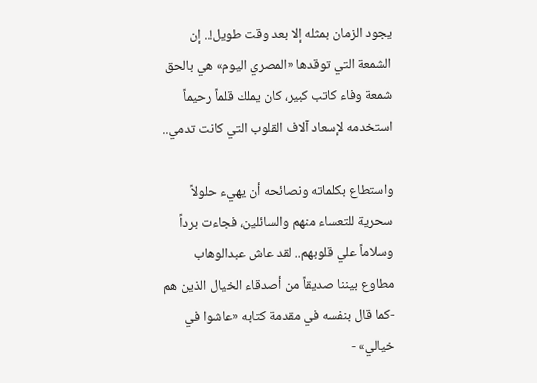يجود الزمان بمثله إلا بعد وقت طويل!.. إن الشمعة التي توقدها «المصري اليوم» هي بالحق شمعة وفاء كاتب كبير، كان يملك قلماً رحيماً استخدمه لإسعاد آلاف القلوب التي كانت تدمي..

واستطاع بكلماته ونصائحه أن يهيء حلولاً سحرية للتعساء منهم والسائلين، فجاءت برداً وسلاماً علي قلوبهم.. لقد عاش عبدالوهاب مطاوع بيننا صديقاً من أصدقاء الخيال الذين هم -كما قال بنفسه في مقدمة كتابه «عاشوا في خيالي» -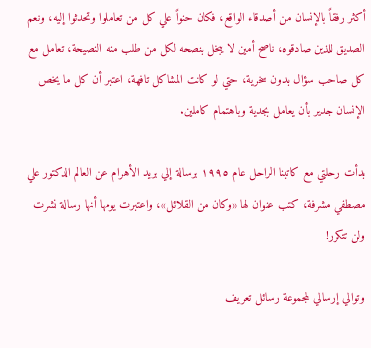أكثر رفقاً بالإنسان من أصدقاء الواقع، فكان حنواً علي كل من تعاملوا وتحدثوا إليه، ونعم الصديق للذين صادقوه، ناصح أمين لا يبخل بنصحه لكل من طلب منه النصيحة، تعامل مع كل صاحب سؤال بدون سخرية، حتي لو كانت المشاكل تافهة، اعتبر أن كل ما يخص الإنسان جدير بأن يعامل بجدية وباهتمام كاملين.

بدأت رحلتي مع كاتبنا الراحل عام ١٩٩٥ برسالة إلي بريد الأهرام عن العالم الدكتور علي مصطفي مشرفة، كتب عنوان لها «وكان من القلائل»، واعتبرت يومها أنها رسالة نشرت ولن تتكرر!

وتوالي إرسالي لمجموعة رسائل تعريف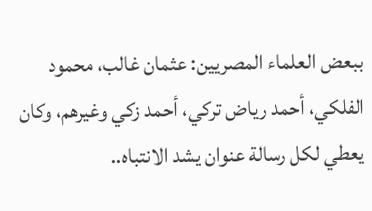ببعض العلماء المصريين: عثمان غالب، محمود الفلكي، أحمد رياض تركي، أحمد زكي وغيرهم، وكان يعطي لكل رسالة عنوان يشد الانتباه..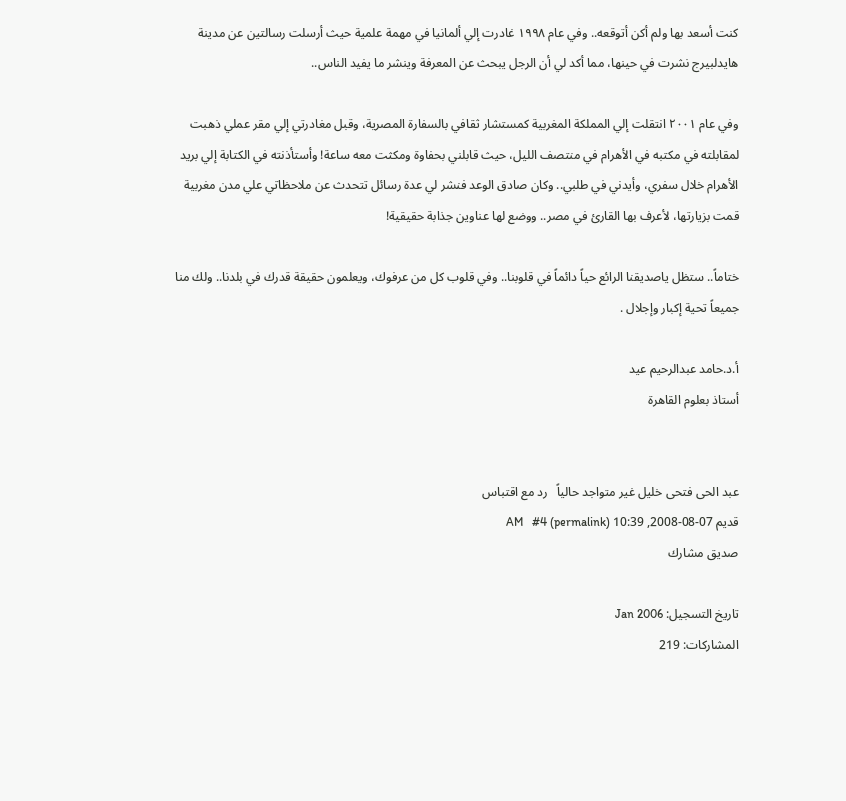كنت أسعد بها ولم أكن أتوقعه.. وفي عام ١٩٩٨ غادرت إلي ألمانيا في مهمة علمية حيث أرسلت رسالتين عن مدينة هايدلبيرج نشرت في حينها، مما أكد لي أن الرجل يبحث عن المعرفة وينشر ما يفيد الناس..

وفي عام ٢٠٠١ انتقلت إلي المملكة المغربية كمستشار ثقافي بالسفارة المصرية، وقبل مغادرتي إلي مقر عملي ذهبت لمقابلته في مكتبه في الأهرام في منتصف الليل، حيث قابلني بحفاوة ومكثت معه ساعة! وأستأذنته في الكتابة إلي بريد الأهرام خلال سفري، وأيدني في طلبي.. وكان صادق الوعد فنشر لي عدة رسائل تتحدث عن ملاحظاتي علي مدن مغربية قمت بزيارتها، لأعرف بها القارئ في مصر.. ووضع لها عناوين جذابة حقيقية!

ختاماً.. ستظل ياصديقنا الرائع حياً دائماً في قلوبنا.. وفي قلوب كل من عرفوك، ويعلمون حقيقة قدرك في بلدنا.. ولك منا جميعاً تحية إكبار وإجلال .

أ.د.حامد عبدالرحيم عيد
أستاذ بعلوم القاهرة


عبد الحى فتحى خليل غير متواجد حالياً   رد مع اقتباس
قديم 07-08-2008, 10:39 AM   #4 (permalink)
صديق مشارك

تاريخ التسجيل: Jan 2006
المشاركات: 219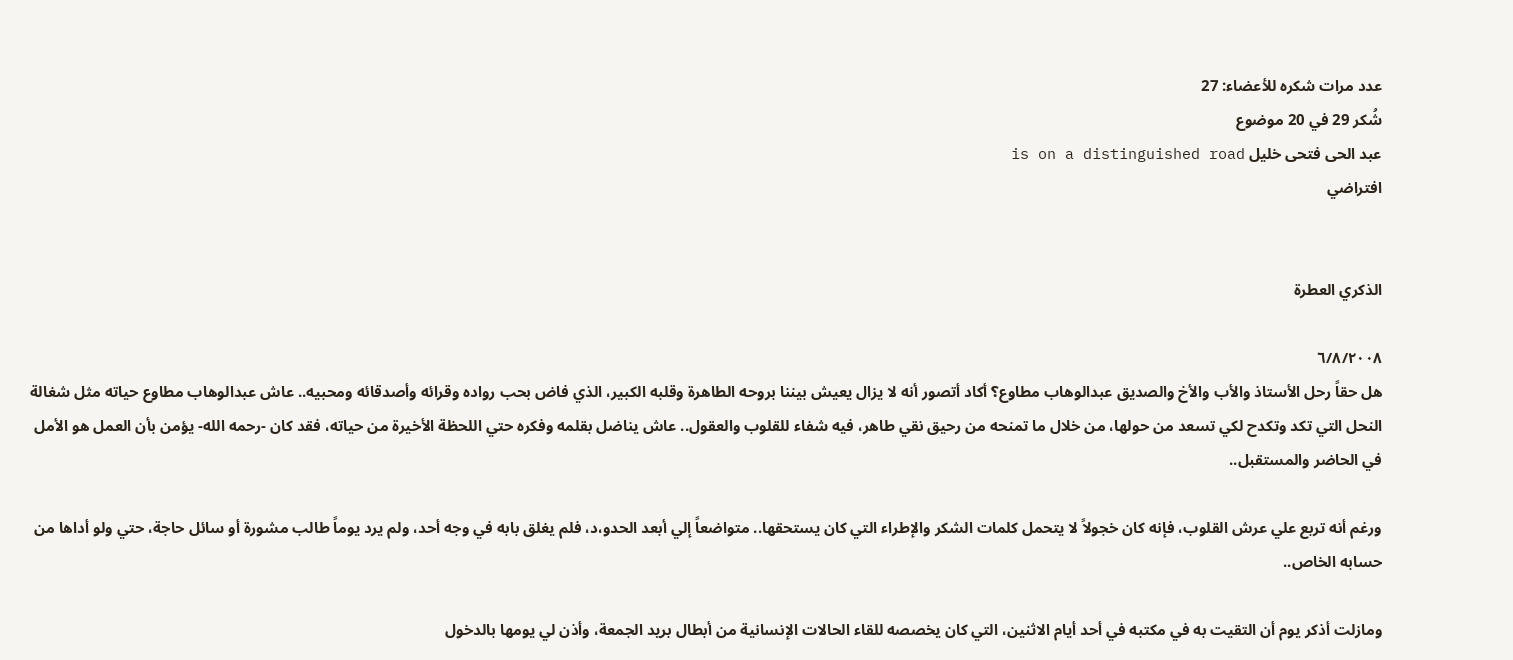عدد مرات شكره للأعضاء: 27
شُكر 29 في 20 موضوع
عبد الحى فتحى خليل is on a distinguished road
افتراضي


الذكري العطرة

٦/٨/٢٠٠٨
هل حقاً رحل الأستاذ والأب والأخ والصديق عبدالوهاب مطاوع؟ أكاد أتصور أنه لا يزال يعيش بيننا بروحه الطاهرة وقلبه الكبير، الذي فاض بحب رواده وقرائه وأصدقائه ومحبيه.. عاش عبدالوهاب مطاوع حياته مثل شغالة النحل التي تكد وتكدح لكي تسعد من حولها، من خلال ما تمنحه من رحيق نقي طاهر، فيه شفاء للقلوب والعقول.. عاش يناضل بقلمه وفكره حتي اللحظة الأخيرة من حياته، فقد كان -رحمه الله- يؤمن بأن العمل هو الأمل في الحاضر والمستقبل..

ورغم أنه تربع علي عرش القلوب، فإنه كان خجولاً لا يتحمل كلمات الشكر والإطراء التي كان يستحقها.. متواضعاً إلي أبعد الحدو،د، فلم يغلق بابه في وجه أحد، ولم يرد يوماً طالب مشورة أو سائل حاجة، حتي ولو أداها من حسابه الخاص..

ومازلت أذكر يوم أن التقيت به في مكتبه في أحد أيام الاثنين، التي كان يخصصه للقاء الحالات الإنسانية من أبطال بريد الجمعة، وأذن لي يومها بالدخول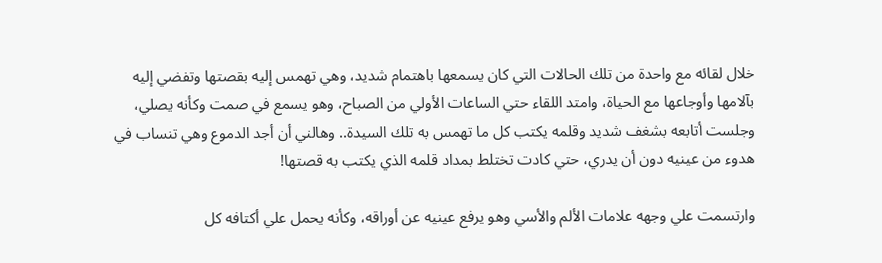خلال لقائه مع واحدة من تلك الحالات التي كان يسمعها باهتمام شديد، وهي تهمس إليه بقصتها وتفضي إليه بآلامها وأوجاعها مع الحياة، وامتد اللقاء حتي الساعات الأولي من الصباح، وهو يسمع في صمت وكأنه يصلي، وجلست أتابعه بشغف شديد وقلمه يكتب كل ما تهمس به تلك السيدة.. وهالني أن أجد الدموع وهي تنساب في هدوء من عينيه دون أن يدري، حتي كادت تختلط بمداد قلمه الذي يكتب به قصتها!

وارتسمت علي وجهه علامات الألم والأسي وهو يرفع عينيه عن أوراقه، وكأنه يحمل علي أكتافه كل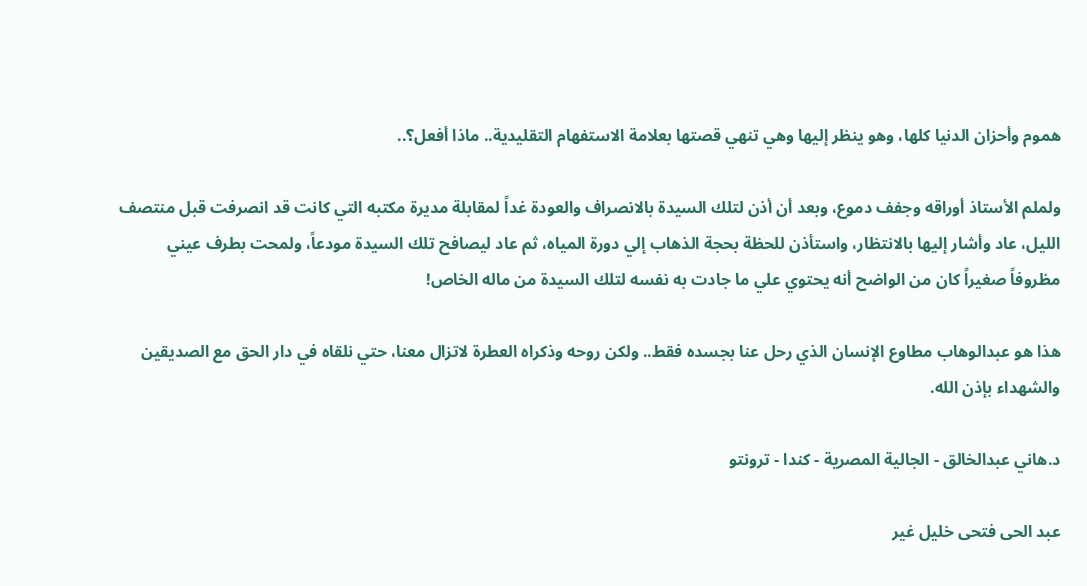هموم وأحزان الدنيا كلها، وهو ينظر إليها وهي تنهي قصتها بعلامة الاستفهام التقليدية.. ماذا أفعل؟..

ولملم الأستاذ أوراقه وجفف دموع، وبعد أن أذن لتلك السيدة بالانصراف والعودة غداً لمقابلة مديرة مكتبه التي كانت قد انصرفت قبل منتصف الليل، عاد وأشار إليها بالانتظار، واستأذن للحظة بحجة الذهاب إلي دورة المياه، ثم عاد ليصافح تلك السيدة مودعاً، ولمحت بطرف عيني مظروفاً صغيراً كان من الواضح أنه يحتوي علي ما جادت به نفسه لتلك السيدة من ماله الخاص!

هذا هو عبدالوهاب مطاوع الإنسان الذي رحل عنا بجسده فقط.. ولكن روحه وذكراه العطرة لاتزال معنا، حتي نلقاه في دار الحق مع الصديقين والشهداء بإذن الله.

د.هاني عبدالخالق - الجالية المصرية - كندا - ترونتو

عبد الحى فتحى خليل غير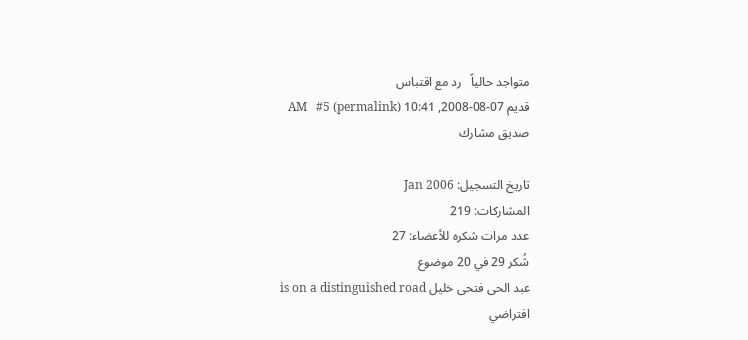متواجد حالياً   رد مع اقتباس
قديم 07-08-2008, 10:41 AM   #5 (permalink)
صديق مشارك

تاريخ التسجيل: Jan 2006
المشاركات: 219
عدد مرات شكره للأعضاء: 27
شُكر 29 في 20 موضوع
عبد الحى فتحى خليل is on a distinguished road
افتراضي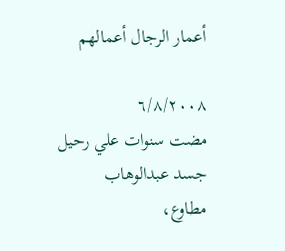أعمار الرجال أعمالهم

٦/٨/٢٠٠٨
مضت سنوات علي رحيل جسد عبدالوهاب مطاوع،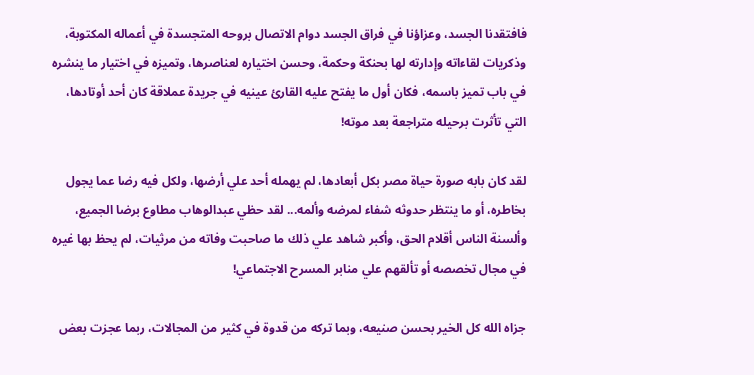فافتقدنا الجسد، وعزاؤنا في فراق الجسد دوام الاتصال بروحه المتجسدة في أعماله المكتوبة، وذكريات لقاءاته وإدارته لها بحنكة وحكمة، وحسن اختياره لعناصرها، وتميزه في اختيار ما ينشره في باب تميز باسمه، فكان أول ما يفتح عليه القارئ عينيه في جريدة عملاقة كان أحد أوتادها، التي تأثرت برحيله متراجعة بعد موته!

لقد كان بابه صورة حياة مصر بكل أبعادها، لم يهمله أحد علي أرضها، ولكل فيه رضا عما يجول بخاطره، أو ما ينتظر حدوثه شفاء لمرضه وألمه... لقد حظي عبدالوهاب مطاوع برضا الجميع، وألسنة الناس أقلام الحق، وأكبر شاهد علي ذلك ما صاحبت وفاته من مرثيات، لم يحظ بها غيره في مجال تخصصه أو تألقهم علي منابر المسرح الاجتماعي!

جزاه الله كل الخير بحسن صنيعه، وبما تركه من قدوة في كثير من المجالات، ربما عجزت بعض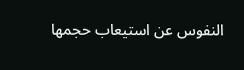النفوس عن استيعاب حجمها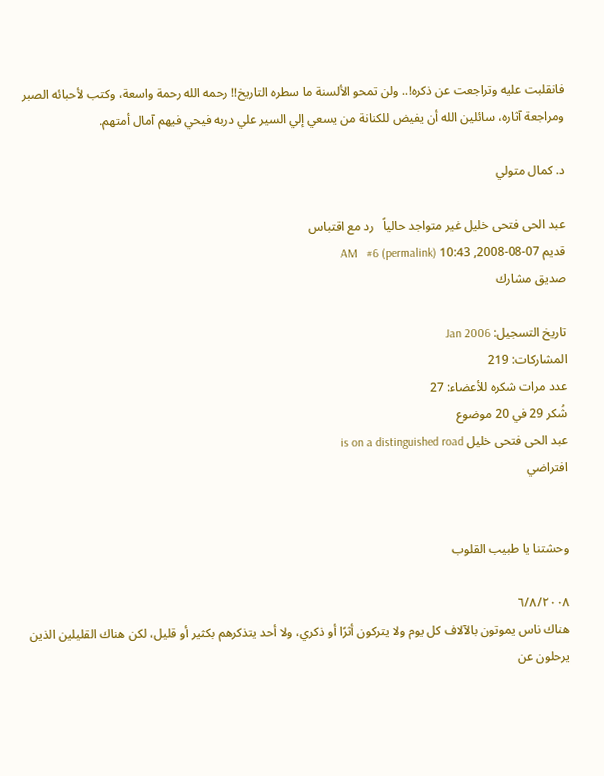فانقلبت عليه وتراجعت عن ذكره!.. ولن تمحو الألسنة ما سطره التاريخ!! رحمه الله رحمة واسعة، وكتب لأحبائه الصبر ومراجعة آثاره، سائلين الله أن يفيض للكنانة من يسعي إلي السير علي دربه فيحي فيهم آمال أمتهم.

د. كمال متولي

عبد الحى فتحى خليل غير متواجد حالياً   رد مع اقتباس
قديم 07-08-2008, 10:43 AM   #6 (permalink)
صديق مشارك

تاريخ التسجيل: Jan 2006
المشاركات: 219
عدد مرات شكره للأعضاء: 27
شُكر 29 في 20 موضوع
عبد الحى فتحى خليل is on a distinguished road
افتراضي


وحشتنا يا طبيب القلوب

٦/٨/٢٠٠٨
هناك ناس يموتون بالآلاف كل يوم ولا يتركون أثرًا أو ذكري، ولا أحد يتذكرهم بكثير أو قليل، لكن هناك القليلين الذين يرحلون عن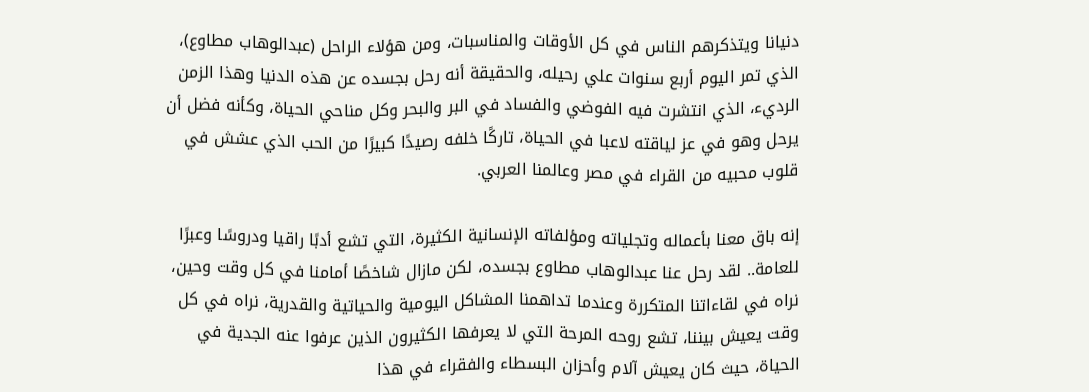دنيانا ويتذكرهم الناس في كل الأوقات والمناسبات، ومن هؤلاء الراحل (عبدالوهاب مطاوع)، الذي تمر اليوم أربع سنوات علي رحيله، والحقيقة أنه رحل بجسده عن هذه الدنيا وهذا الزمن الرديء، الذي انتشرت فيه الفوضي والفساد في البر والبحر وكل مناحي الحياة، وكأنه فضل أن يرحل وهو في عز لياقته لاعبا في الحياة، تاركًا خلفه رصيدًا كبيرًا من الحب الذي عشش في قلوب محبيه من القراء في مصر وعالمنا العربي.

إنه باق معنا بأعماله وتجلياته ومؤلفاته الإنسانية الكثيرة، التي تشع أدبًا راقيا ودروسًا وعبرًا للعامة.. لقد رحل عنا عبدالوهاب مطاوع بجسده، لكن مازال شاخصًا أمامنا في كل وقت وحين، نراه في لقاءاتنا المتكررة وعندما تداهمنا المشاكل اليومية والحياتية والقدرية، نراه في كل وقت يعيش بيننا، تشع روحه المرحة التي لا يعرفها الكثيرون الذين عرفوا عنه الجدية في الحياة، حيث كان يعيش آلام وأحزان البسطاء والفقراء في هذا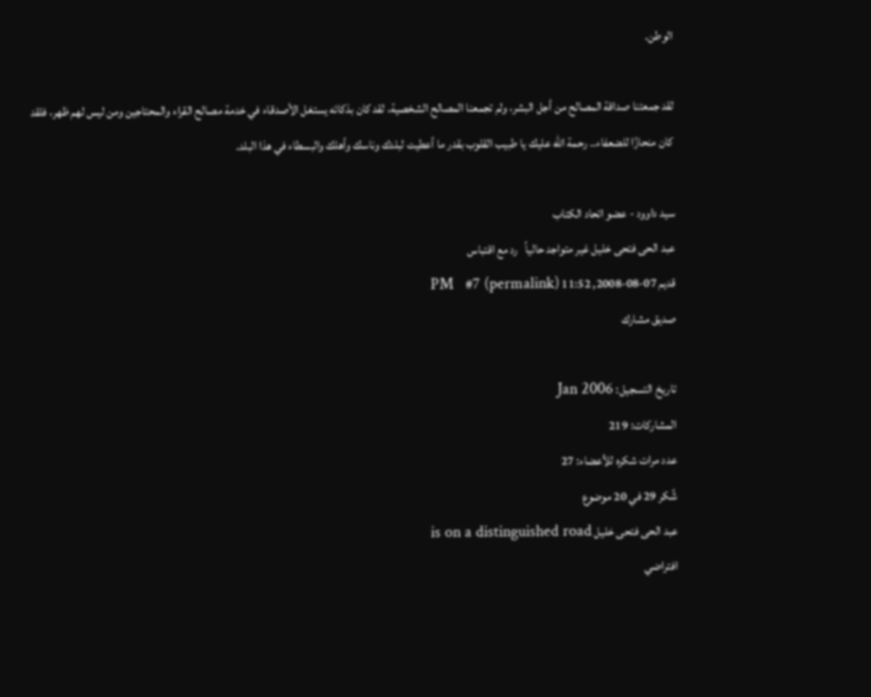الوطن.

لقد جمعتنا صداقة المصالح من أجل البشر، ولم تجمعنا المصالح الشخصية، لقد كان بذكائه يستغل الأصدقاء في خدمة مصالح القراء والمحتاجين ومن ليس لهم ظهر، فلقد كان منحازًا للضعفاء.. رحمة اللّه عليك يا طبيب القلوب بقدر ما أعطيت لبلدك وناسك وأهلك والبسطاء في هذا البلد.

سيد داوود - عضو اتحاد الكتاب
عبد الحى فتحى خليل غير متواجد حالياً   رد مع اقتباس
قديم 07-08-2008, 11:52 PM   #7 (permalink)
صديق مشارك

تاريخ التسجيل: Jan 2006
المشاركات: 219
عدد مرات شكره للأعضاء: 27
شُكر 29 في 20 موضوع
عبد الحى فتحى خليل is on a distinguished road
افتراضي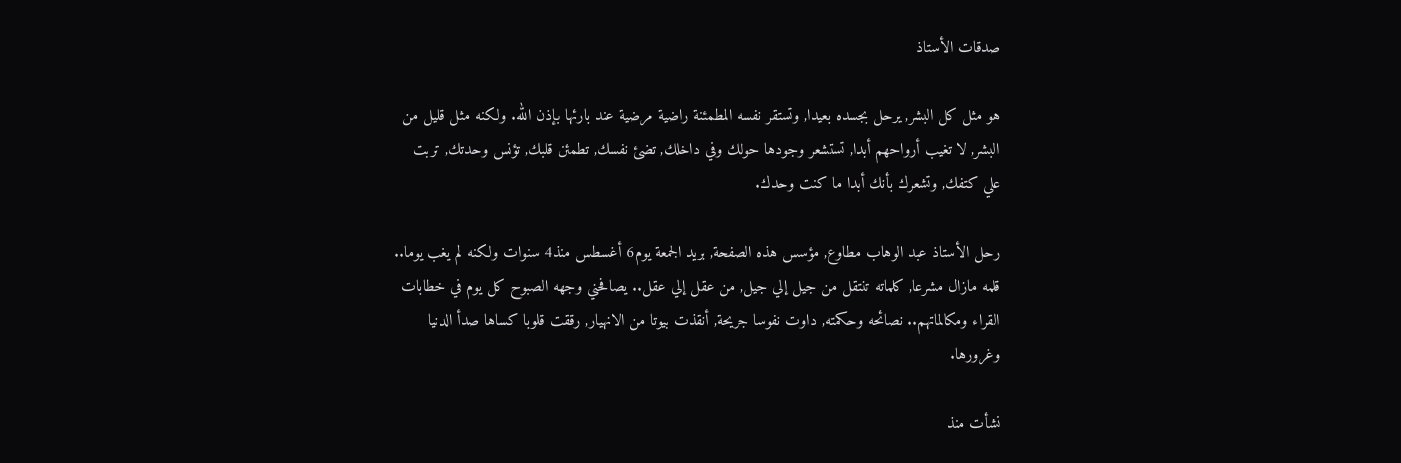صدقات الأستاذ

هو مثل كل البشر, يرحل بجسده بعيدا, وتستقر نفسه المطمئنة راضية مرضية عند بارئها بإذن الله. ولكنه مثل قليل من البشر, لا تغيب أرواحهم أبدا, تستشعر وجودها حولك وفي داخلك, تضئ نفسك, تطمئن قلبك, تؤنس وحدتك, تربت علي كتفك, وتشعرك بأنك أبدا ما كنت وحدك.

رحل الأستاذ عبد الوهاب مطاوع, مؤسس هذه الصفحة, بريد الجمعة يوم6 أغسطس منذ4 سنوات ولكنه لم يغب يوما.. قلمه مازال مشرعا, كلماته تنتقل من جيل إلي جيل, من عقل إلي عقل.. يصافحني وجهه الصبوح كل يوم في خطابات القراء ومكالماتهم.. نصائحه وحكمته, داوت نفوسا جريحة, أنقذت بيوتا من الانهيار, رققت قلوبا كساها صدأ الدنيا وغرورها.

نشأت منذ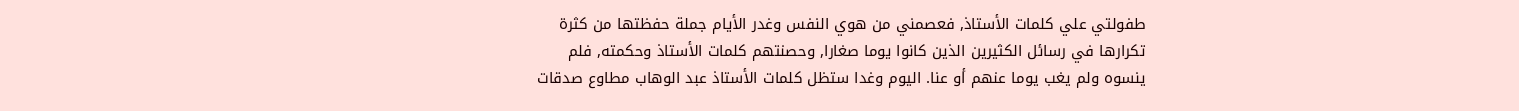طفولتي علي كلمات الأستاذ, فعصمني من هوي النفس وغدر الأيام جملة حفظتها من كثرة تكرارها في رسائل الكثيرين الذين كانوا يوما صغارا, وحصنتهم كلمات الأستاذ وحكمته, فلم ينسوه ولم يغب يوما عنهم أو عنا. اليوم وغدا ستظل كلمات الأستاذ عبد الوهاب مطاوع صدقات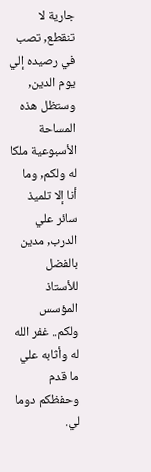جارية لا تنقطع, تصب في رصيده إلي يوم الدين, وستظل هذه المساحة الأسبوعية ملكا له ولكم, وما أنا إلا تلميذ سائر علي الدرب, مدين بالفضل للأستاذ المؤسس ولكم.. غفر الله له وأثابه علي ما قدم وحفظكم دوما لي.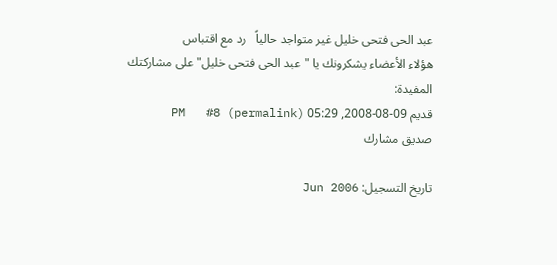عبد الحى فتحى خليل غير متواجد حالياً   رد مع اقتباس
هؤلاء الأعضاء يشكرونك يا "عبد الحى فتحى خليل" على مشاركتك المفيدة:
قديم 09-08-2008, 05:29 PM   #8 (permalink)
صديق مشارك

تاريخ التسجيل: Jun 2006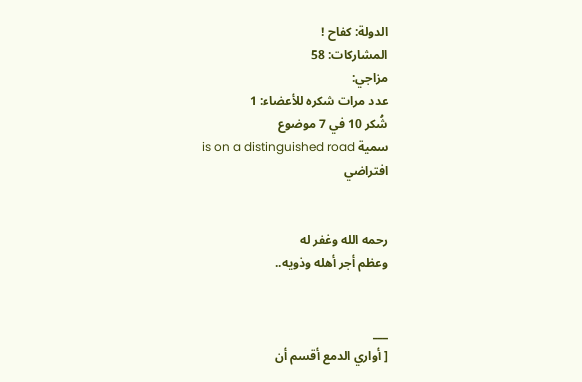الدولة: كفاح !
المشاركات: 58
مزاجي:
عدد مرات شكره للأعضاء: 1
شُكر 10 في 7 موضوع
سمية is on a distinguished road
افتراضي


رحمه الله وغفر له
وعظم أجر أهله وذويه..


___
[ أواري الدمع أقسم أن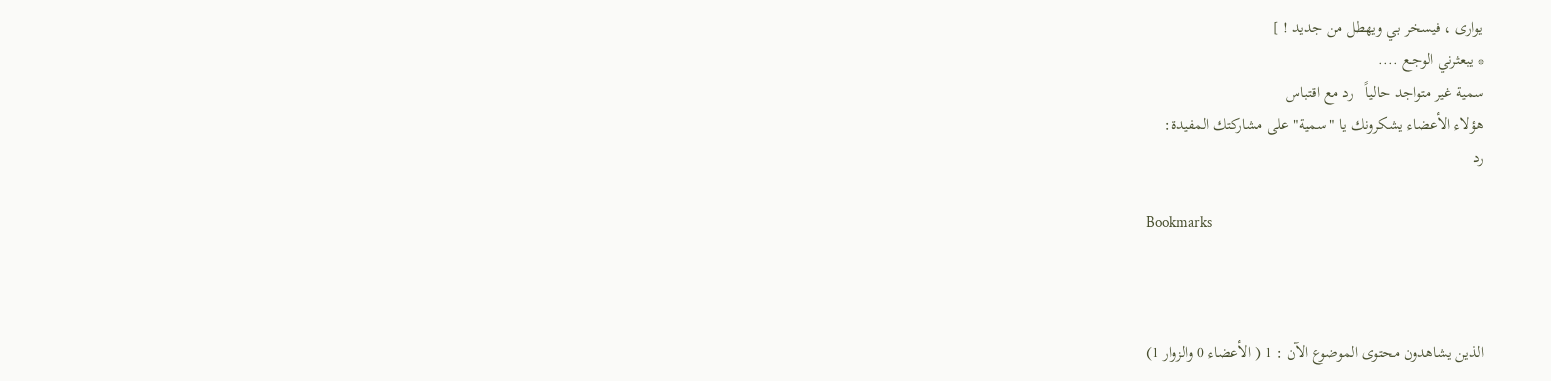يوارى ، فيسخر بي ويهطل من جديد ! ]
* يبعثرني الوجـع ....
سمية غير متواجد حالياً   رد مع اقتباس
هؤلاء الأعضاء يشكرونك يا "سمية" على مشاركتك المفيدة:
رد

Bookmarks



الذين يشاهدون محتوى الموضوع الآن : 1 ( الأعضاء 0 والزوار 1)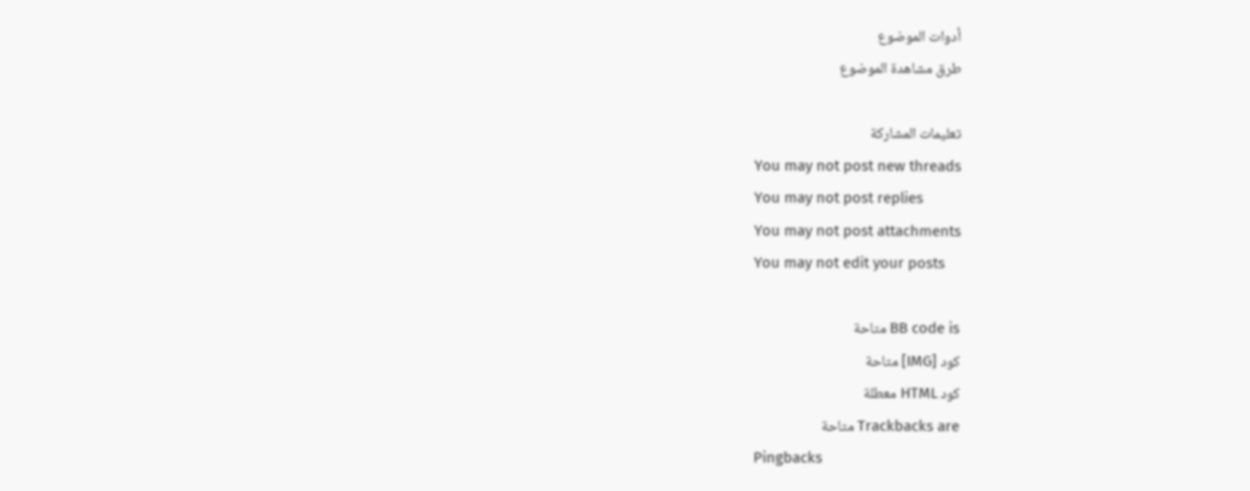أدوات الموضوع
طرق مشاهدة الموضوع

تعليمات المشاركة
You may not post new threads
You may not post replies
You may not post attachments
You may not edit your posts

BB code is متاحة
كود [IMG] متاحة
كود HTML معطلة
Trackbacks are متاحة
Pingbacks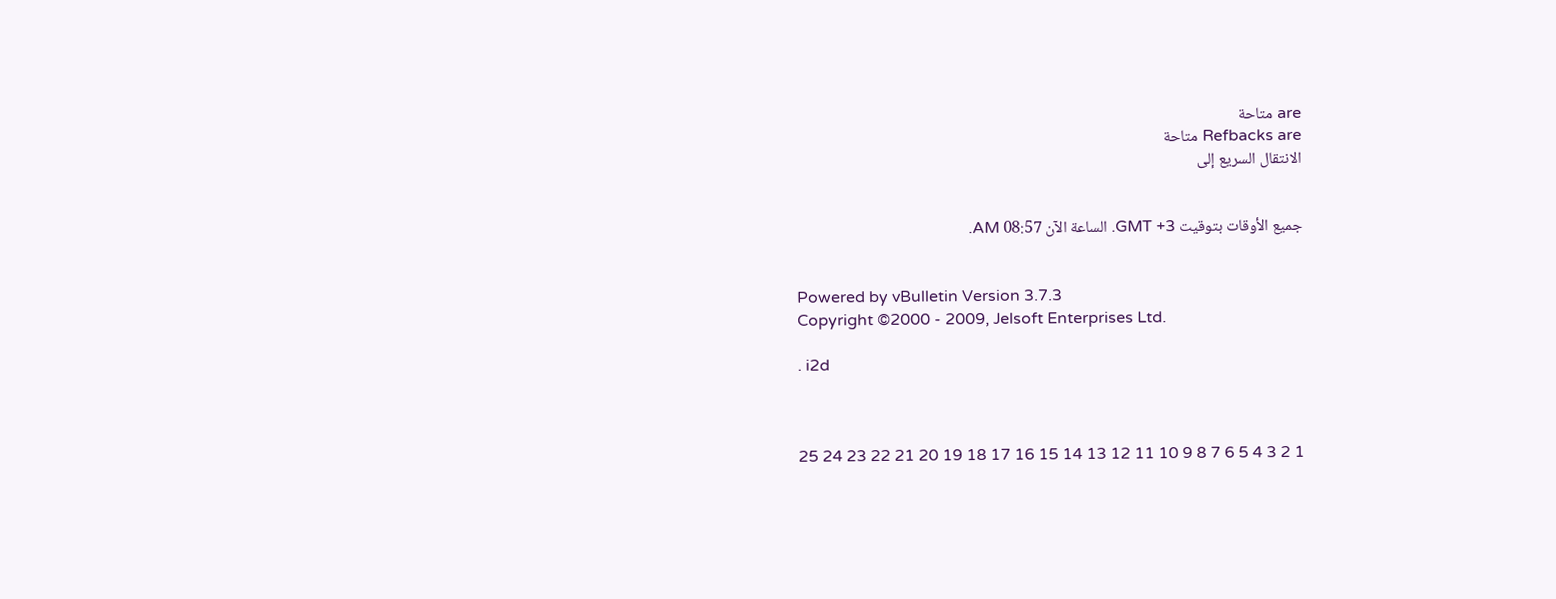are متاحة
Refbacks are متاحة
الانتقال السريع إلى


جميع الأوقات بتوقيت GMT +3. الساعة الآن 08:57 AM.


Powered by vBulletin Version 3.7.3
Copyright ©2000 - 2009, Jelsoft Enterprises Ltd.

. i2d



1 2 3 4 5 6 7 8 9 10 11 12 13 14 15 16 17 18 19 20 21 22 23 24 25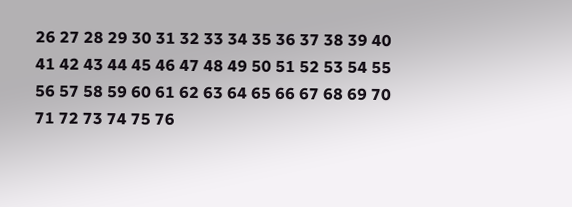26 27 28 29 30 31 32 33 34 35 36 37 38 39 40 41 42 43 44 45 46 47 48 49 50 51 52 53 54 55 56 57 58 59 60 61 62 63 64 65 66 67 68 69 70 71 72 73 74 75 76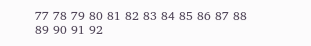77 78 79 80 81 82 83 84 85 86 87 88 89 90 91 92